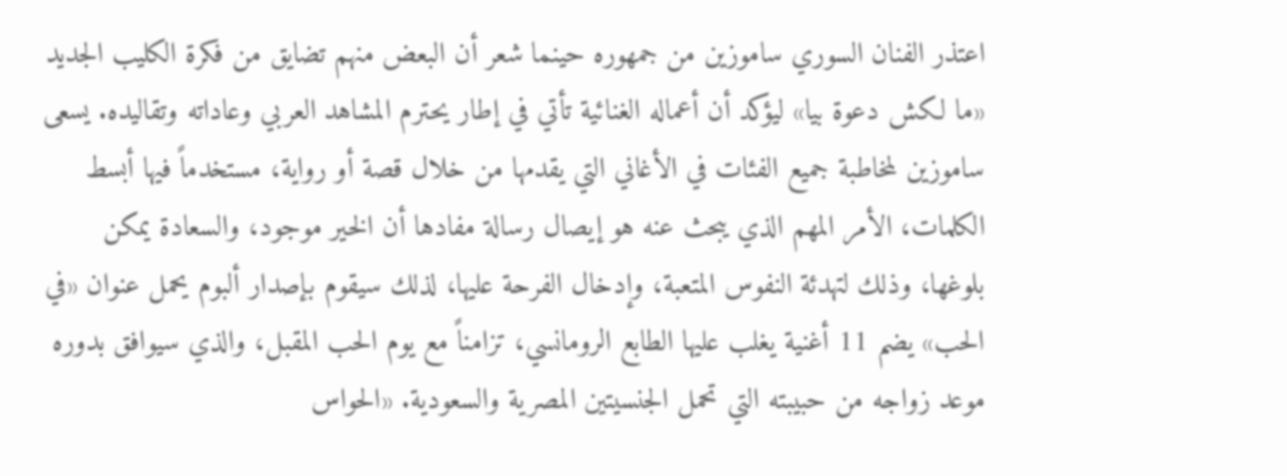اعتذر الفنان السوري ساموزين من جمهوره حينما شعر أن البعض منهم تضايق من فكرة الكليب الجديد «ما لكش دعوة بيا» ليؤكد أن أعماله الغنائية تأتي في إطار يحترم المشاهد العربي وعاداته وتقاليده. يسعى ساموزين لمخاطبة جميع الفئات في الأغاني التي يقدمها من خلال قصة أو رواية، مستخدماً فيها أبسط الكلمات، الأمر المهم الذي يبحث عنه هو إيصال رسالة مفادها أن الخير موجود، والسعادة يمكن بلوغها، وذلك لتهدئة النفوس المتعبة، وإدخال الفرحة عليها، لذلك سيقوم بإصدار ألبوم يحمل عنوان «في الحب» يضم 11 أغنية يغلب عليها الطابع الرومانسي، تزامناً مع يوم الحب المقبل، والذي سيوافق بدوره موعد زواجه من حبيبته التي تحمل الجنسيتين المصرية والسعودية. «الحواس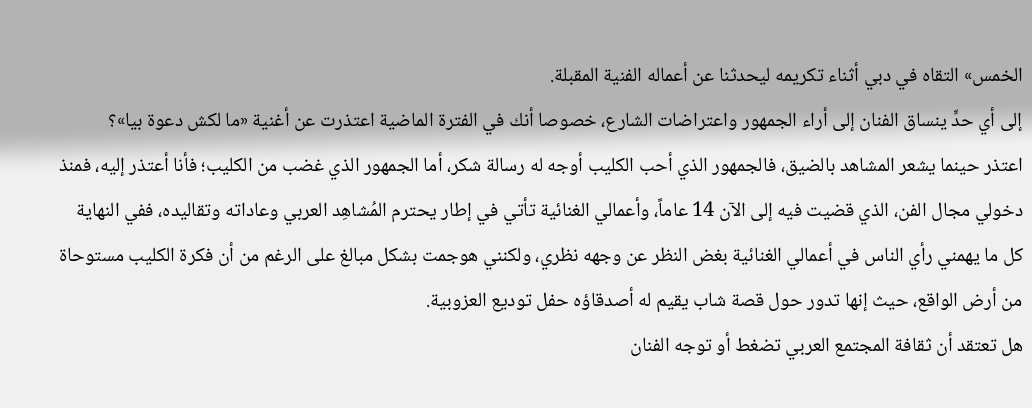الخمس» التقاه في دبي أثناء تكريمه ليحدثنا عن أعماله الفنية المقبلة.
إلى أي حدٍّ ينساق الفنان إلى أراء الجمهور واعتراضات الشارع، خصوصا أنك في الفترة الماضية اعتذرت عن أغنية «ما لكش دعوة بيا»؟
اعتذر حينما يشعر المشاهد بالضيق، فالجمهور الذي أحب الكليب أوجه له رسالة شكر، أما الجمهور الذي غضب من الكليب؛ فأنا أعتذر إليه، فمنذ دخولي مجال الفن، الذي قضيت فيه إلى الآن 14 عاماً، وأعمالي الغنائية تأتي في إطار يحترم المُشاهِد العربي وعاداته وتقاليده، ففي النهاية كل ما يهمني رأي الناس في أعمالي الغنائية بغض النظر عن وجهه نظري، ولكنني هوجمت بشكل مبالغ على الرغم من أن فكرة الكليب مستوحاة من أرض الواقع، حيث إنها تدور حول قصة شاب يقيم له أصدقاؤه حفل توديع العزوبية.
هل تعتقد أن ثقافة المجتمع العربي تضغط أو توجه الفنان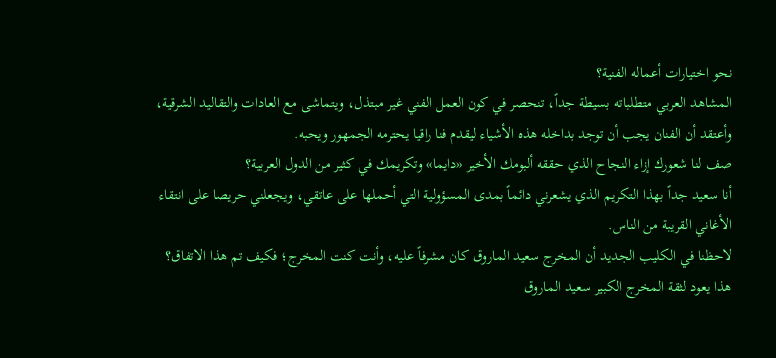نحو اختيارات أعماله الفنية؟
المشاهد العربي متطلباته بسيطة جداً، تنحصر في كون العمل الفني غير مبتذل، ويتماشى مع العادات والتقاليد الشرقية، وأعتقد أن الفنان يجب أن توجد بداخله هذه الأشياء ليقدم فنا راقيا يحترمه الجمهور ويحبه.
صف لنا شعورك إزاء النجاح الذي حققه ألبومك الأخير «دايما» وتكريمك في كثير من الدول العربية؟
أنا سعيد جداً بهذا التكريم الذي يشعرني دائماً بمدى المسؤولية التي أحملها على عاتقي، ويجعلني حريصا على انتقاء الأغاني القريبة من الناس.
لاحظنا في الكليب الجديد أن المخرج سعيد الماروق كان مشرفاً عليه، وأنت كنت المخرج؛ فكيف تم هذا الاتفاق؟
هذا يعود لثقة المخرج الكبير سعيد الماروق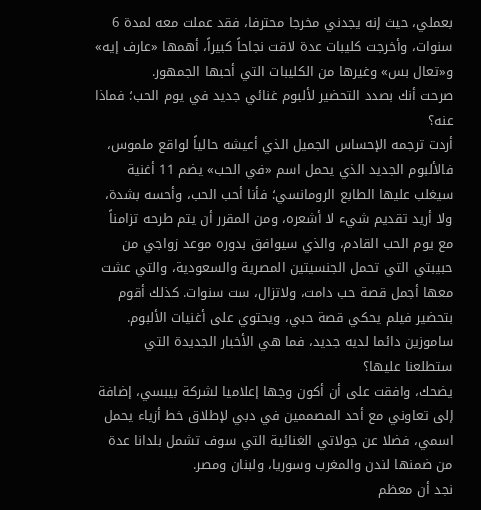بعملي، حيث إنه يجدني مخرجا محترفا، فقد عملت معه لمدة 6 سنوات، وأخرجت كليبات عدة لاقت نجاحاً كبيراً، أهمها «عارف إيه» و«تعال بس» وغيرها من الكليبات التي أحبها الجمهور.
صرحت أنك بصدد التحضير لألبوم غنائي جديد في يوم الحب؛ فماذا عنه؟
أردت ترجمه الإحساس الجميل الذي أعيشه حالياً لواقع ملموس، فالألبوم الجديد الذي يحمل اسم «في الحب» يضم 11 أغنية سيغلب عليها الطابع الرومانسي؛ فأنا أحب الحب، وأحسه بشدة، ولا أريد تقديم شيء لا أشعره، ومن المقرر أن يتم طرحه تزامناً مع يوم الحب القادم، والذي سيوافق بدوره موعد زواجي من حبيبتي التي تحمل الجنسيتين المصرية والسعودية، والتي عشت معها أجمل قصة حب دامت، ولاتزال، ست سنوات. كذلك أقوم بتحضير فيلم يحكي قصة حبي، ويحتوي على أغنيات الألبوم.
ساموزين دائما لديه جديد، فما هي الأخبار الجديدة التي ستطلعنا عليها؟
يضحك، وافقت على أن أكون وجها إعلاميا لشركة بيبسي، إضافة إلى تعاوني مع أحد المصممين في دبي لإطلاق خط أزياء يحمل اسمي، فضلا عن جولاتي الغنائية التي سوف تشمل بلدانا عدة من ضمنها لندن والمغرب وسوريا، ولبنان ومصر.
نجد أن معظم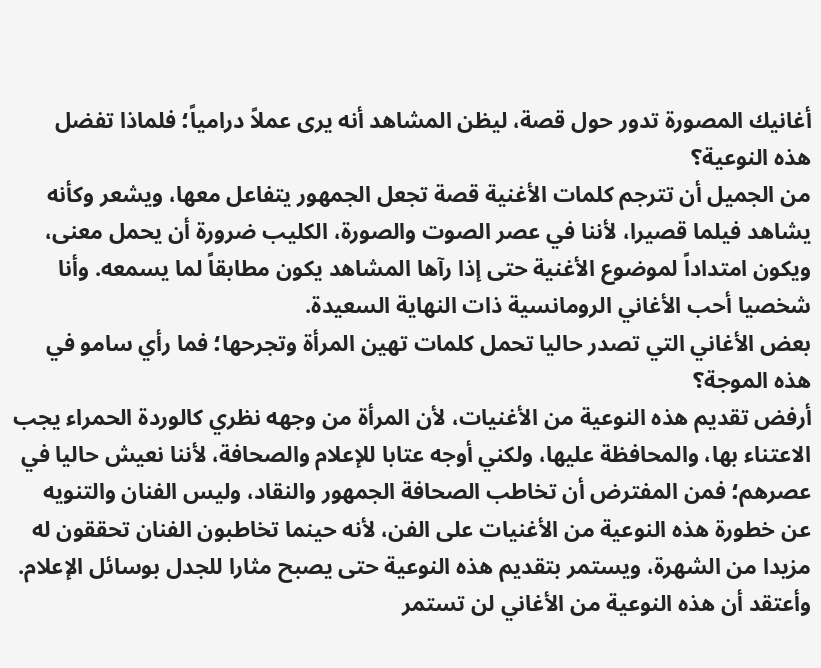أغانيك المصورة تدور حول قصة، ليظن المشاهد أنه يرى عملاً درامياً؛ فلماذا تفضل هذه النوعية؟
من الجميل أن تترجم كلمات الأغنية قصة تجعل الجمهور يتفاعل معها، ويشعر وكأنه يشاهد فيلما قصيرا، لأننا في عصر الصوت والصورة، الكليب ضرورة أن يحمل معنى، ويكون امتداداً لموضوع الأغنية حتى إذا رآها المشاهد يكون مطابقاً لما يسمعه. وأنا شخصيا أحب الأغاني الرومانسية ذات النهاية السعيدة.
بعض الأغاني التي تصدر حاليا تحمل كلمات تهين المرأة وتجرحها؛ فما رأي سامو في هذه الموجة؟
أرفض تقديم هذه النوعية من الأغنيات، لأن المرأة من وجهه نظري كالوردة الحمراء يجب الاعتناء بها، والمحافظة عليها، ولكني أوجه عتابا للإعلام والصحافة، لأننا نعيش حاليا في عصرهم؛ فمن المفترض أن تخاطب الصحافة الجمهور والنقاد، وليس الفنان والتنويه عن خطورة هذه النوعية من الأغنيات على الفن، لأنه حينما تخاطبون الفنان تحققون له مزيدا من الشهرة، ويستمر بتقديم هذه النوعية حتى يصبح مثارا للجدل بوسائل الإعلام. وأعتقد أن هذه النوعية من الأغاني لن تستمر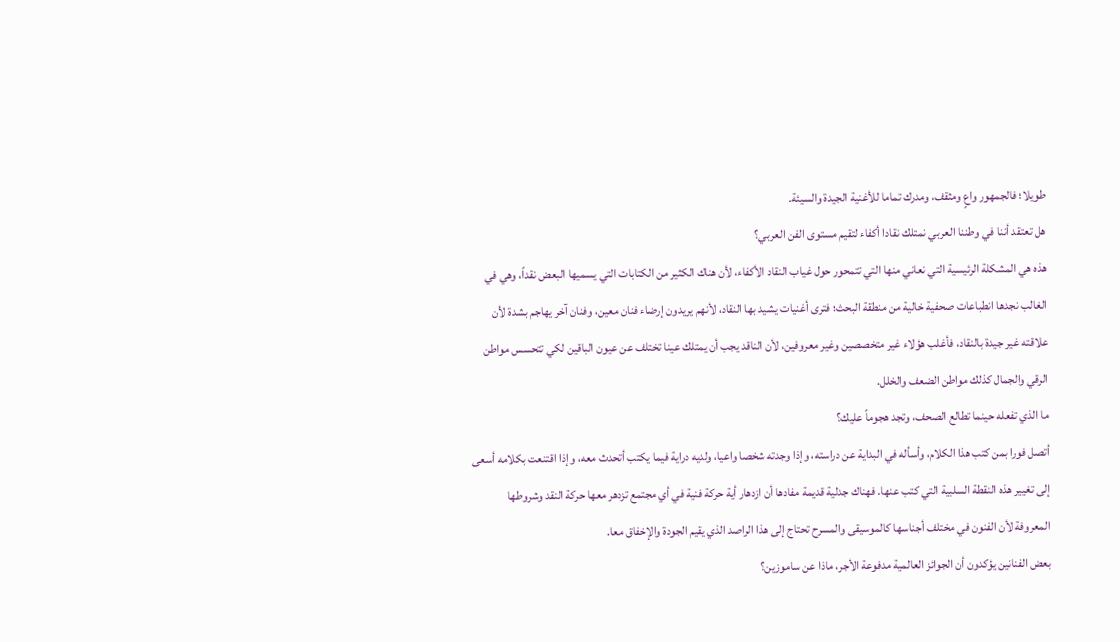طويلا؛ فالجمهور واعٍ ومثقف، ومدرك تماما للأغنية الجيدة والسيئة.
هل تعتقد أننا في وطننا العربي نمتلك نقادا أكفاء لتقيم مستوى الفن العربي؟
هذه هي المشكلة الرئيسية التي نعاني منها التي تتمحور حول غياب النقاد الأكفاء، لأن هناك الكثير من الكتابات التي يسميها البعض نقداً، وهي في الغالب نجدها انطباعات صحفية خالية من منطقة البحث؛ فترى أغنيات يشيد بها النقاد، لأنهم يريدون إرضاء فنان معين، وفنان آخر يهاجم بشدة لأن علاقته غير جيدة بالنقاد، فأغلب هؤلاء غير متخصصين وغير معروفين، لأن الناقد يجب أن يمتلك عينا تختلف عن عيون الباقين لكي تتحسس مواطن الرقي والجمال كذلك مواطن الضعف والخلل.
ما الذي تفعله حينما تطالع الصحف، وتجد هجوماً عليك؟
أتصل فورا بمن كتب هذا الكلام، وأسأله في البداية عن دراسته، وإذا وجدته شخصا واعيا، ولديه دراية فيما يكتب أتحدث معه، وإذا اقتنعت بكلامه أسعى إلى تغيير هذه النقطة السلبية التي كتب عنها. فهناك جدلية قديمة مفادها أن ازدهار أية حركة فنية في أي مجتمع تزدهر معها حركة النقد وشروطها المعروفة لأن الفنون في مختلف أجناسها كالموسيقى والمسرح تحتاج إلى هذا الراصد الذي يقيم الجودة والإخفاق معا.
بعض الفنانين يؤكدون أن الجوائز العالمية مدفوعة الأجر، ماذا عن ساموزين؟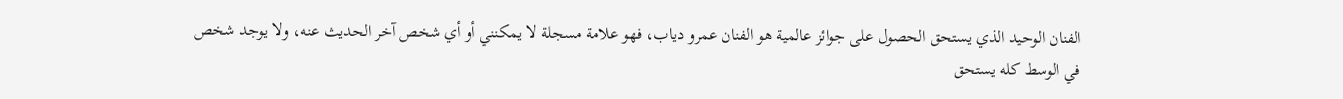الفنان الوحيد الذي يستحق الحصول على جوائز عالمية هو الفنان عمرو دياب، فهو علامة مسجلة لا يمكنني أو أي شخص آخر الحديث عنه، ولا يوجد شخص في الوسط كله يستحق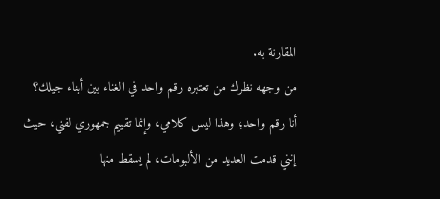المقارنة به.
من وجهه نظرك من تعتبره رقم واحد في الغناء بين أبناء جيلك؟
أنا رقم واحد؛ وهذا ليس كلامي، وإنما تقييم جمهوري لفني، حيث إنني قدمت العديد من الألبومات، لم يسقط منها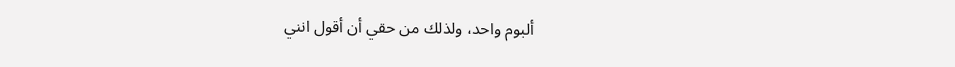ألبوم واحد، ولذلك من حقي أن أقول انني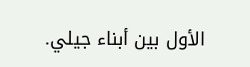الأول بين أبناء جيلي.